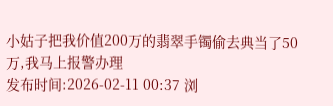小姑子把我价值200万的翡翠手镯偷去典当了50万,我马上报警办理
发布时间:2026-02-11 00:37 浏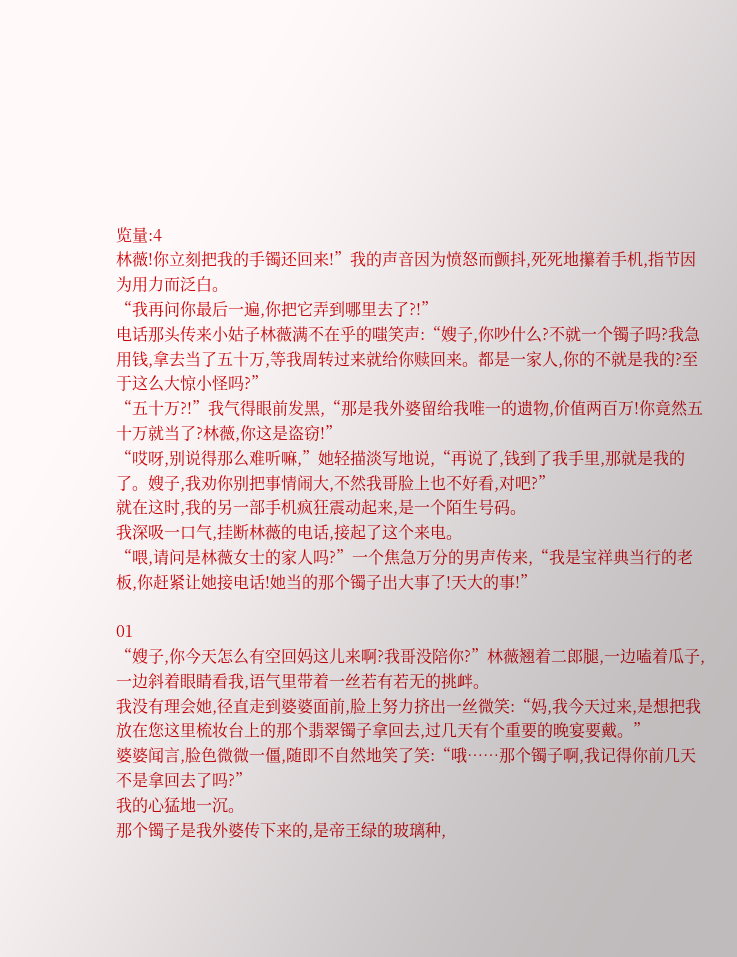览量:4
林薇!你立刻把我的手镯还回来!”我的声音因为愤怒而颤抖,死死地攥着手机,指节因为用力而泛白。
“我再问你最后一遍,你把它弄到哪里去了?!”
电话那头传来小姑子林薇满不在乎的嗤笑声:“嫂子,你吵什么?不就一个镯子吗?我急用钱,拿去当了五十万,等我周转过来就给你赎回来。都是一家人,你的不就是我的?至于这么大惊小怪吗?”
“五十万?!”我气得眼前发黑,“那是我外婆留给我唯一的遗物,价值两百万!你竟然五十万就当了?林薇,你这是盗窃!”
“哎呀,别说得那么难听嘛,”她轻描淡写地说,“再说了,钱到了我手里,那就是我的了。嫂子,我劝你别把事情闹大,不然我哥脸上也不好看,对吧?”
就在这时,我的另一部手机疯狂震动起来,是一个陌生号码。
我深吸一口气,挂断林薇的电话,接起了这个来电。
“喂,请问是林薇女士的家人吗?”一个焦急万分的男声传来,“我是宝祥典当行的老板,你赶紧让她接电话!她当的那个镯子出大事了!天大的事!”

01
“嫂子,你今天怎么有空回妈这儿来啊?我哥没陪你?”林薇翘着二郎腿,一边嗑着瓜子,一边斜着眼睛看我,语气里带着一丝若有若无的挑衅。
我没有理会她,径直走到婆婆面前,脸上努力挤出一丝微笑:“妈,我今天过来,是想把我放在您这里梳妆台上的那个翡翠镯子拿回去,过几天有个重要的晚宴要戴。”
婆婆闻言,脸色微微一僵,随即不自然地笑了笑:“哦……那个镯子啊,我记得你前几天不是拿回去了吗?”
我的心猛地一沉。
那个镯子是我外婆传下来的,是帝王绿的玻璃种,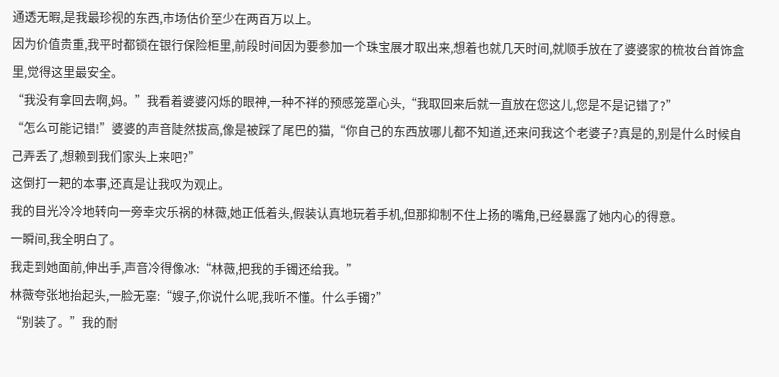通透无暇,是我最珍视的东西,市场估价至少在两百万以上。
因为价值贵重,我平时都锁在银行保险柜里,前段时间因为要参加一个珠宝展才取出来,想着也就几天时间,就顺手放在了婆婆家的梳妆台首饰盒里,觉得这里最安全。
“我没有拿回去啊,妈。”我看着婆婆闪烁的眼神,一种不祥的预感笼罩心头,“我取回来后就一直放在您这儿,您是不是记错了?”
“怎么可能记错!”婆婆的声音陡然拔高,像是被踩了尾巴的猫,“你自己的东西放哪儿都不知道,还来问我这个老婆子?真是的,别是什么时候自己弄丢了,想赖到我们家头上来吧?”
这倒打一耙的本事,还真是让我叹为观止。
我的目光冷冷地转向一旁幸灾乐祸的林薇,她正低着头,假装认真地玩着手机,但那抑制不住上扬的嘴角,已经暴露了她内心的得意。
一瞬间,我全明白了。
我走到她面前,伸出手,声音冷得像冰:“林薇,把我的手镯还给我。”
林薇夸张地抬起头,一脸无辜:“嫂子,你说什么呢,我听不懂。什么手镯?”
“别装了。”我的耐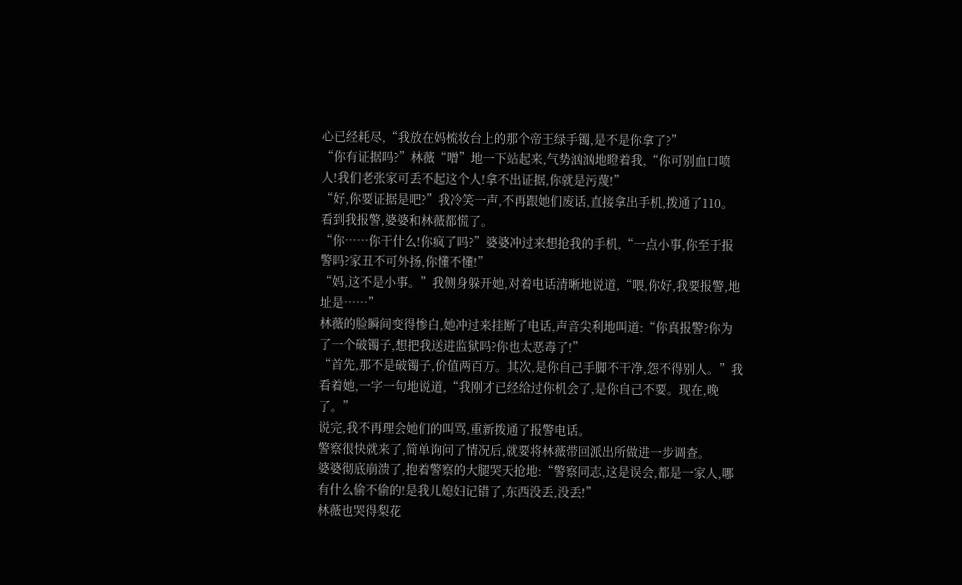心已经耗尽,“我放在妈梳妆台上的那个帝王绿手镯,是不是你拿了?”
“你有证据吗?”林薇“噌”地一下站起来,气势汹汹地瞪着我,“你可别血口喷人!我们老张家可丢不起这个人!拿不出证据,你就是污蔑!”
“好,你要证据是吧?”我冷笑一声,不再跟她们废话,直接拿出手机,拨通了110。
看到我报警,婆婆和林薇都慌了。
“你……你干什么!你疯了吗?”婆婆冲过来想抢我的手机,“一点小事,你至于报警吗?家丑不可外扬,你懂不懂!”
“妈,这不是小事。”我侧身躲开她,对着电话清晰地说道,“喂,你好,我要报警,地址是……”
林薇的脸瞬间变得惨白,她冲过来挂断了电话,声音尖利地叫道:“你真报警?你为了一个破镯子,想把我送进监狱吗?你也太恶毒了!”
“首先,那不是破镯子,价值两百万。其次,是你自己手脚不干净,怨不得别人。”我看着她,一字一句地说道,“我刚才已经给过你机会了,是你自己不要。现在,晚了。”
说完,我不再理会她们的叫骂,重新拨通了报警电话。
警察很快就来了,简单询问了情况后,就要将林薇带回派出所做进一步调查。
婆婆彻底崩溃了,抱着警察的大腿哭天抢地:“警察同志,这是误会,都是一家人,哪有什么偷不偷的!是我儿媳妇记错了,东西没丢,没丢!”
林薇也哭得梨花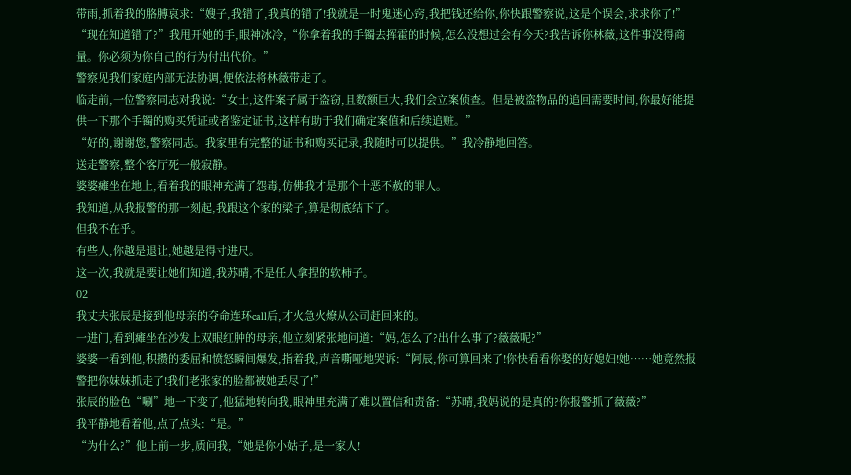带雨,抓着我的胳膊哀求:“嫂子,我错了,我真的错了!我就是一时鬼迷心窍,我把钱还给你,你快跟警察说,这是个误会,求求你了!”
“现在知道错了?”我甩开她的手,眼神冰冷,“你拿着我的手镯去挥霍的时候,怎么没想过会有今天?我告诉你林薇,这件事没得商量。你必须为你自己的行为付出代价。”
警察见我们家庭内部无法协调,便依法将林薇带走了。
临走前,一位警察同志对我说:“女士,这件案子属于盗窃,且数额巨大,我们会立案侦查。但是被盗物品的追回需要时间,你最好能提供一下那个手镯的购买凭证或者鉴定证书,这样有助于我们确定案值和后续追赃。”
“好的,谢谢您,警察同志。我家里有完整的证书和购买记录,我随时可以提供。”我冷静地回答。
送走警察,整个客厅死一般寂静。
婆婆瘫坐在地上,看着我的眼神充满了怨毒,仿佛我才是那个十恶不赦的罪人。
我知道,从我报警的那一刻起,我跟这个家的梁子,算是彻底结下了。
但我不在乎。
有些人,你越是退让,她越是得寸进尺。
这一次,我就是要让她们知道,我苏晴,不是任人拿捏的软柿子。
02
我丈夫张辰是接到他母亲的夺命连环call后,才火急火燎从公司赶回来的。
一进门,看到瘫坐在沙发上双眼红肿的母亲,他立刻紧张地问道:“妈,怎么了?出什么事了?薇薇呢?”
婆婆一看到他,积攒的委屈和愤怒瞬间爆发,指着我,声音嘶哑地哭诉:“阿辰,你可算回来了!你快看看你娶的好媳妇!她……她竟然报警把你妹妹抓走了!我们老张家的脸都被她丢尽了!”
张辰的脸色“唰”地一下变了,他猛地转向我,眼神里充满了难以置信和责备:“苏晴,我妈说的是真的?你报警抓了薇薇?”
我平静地看着他,点了点头:“是。”
“为什么?”他上前一步,质问我,“她是你小姑子,是一家人!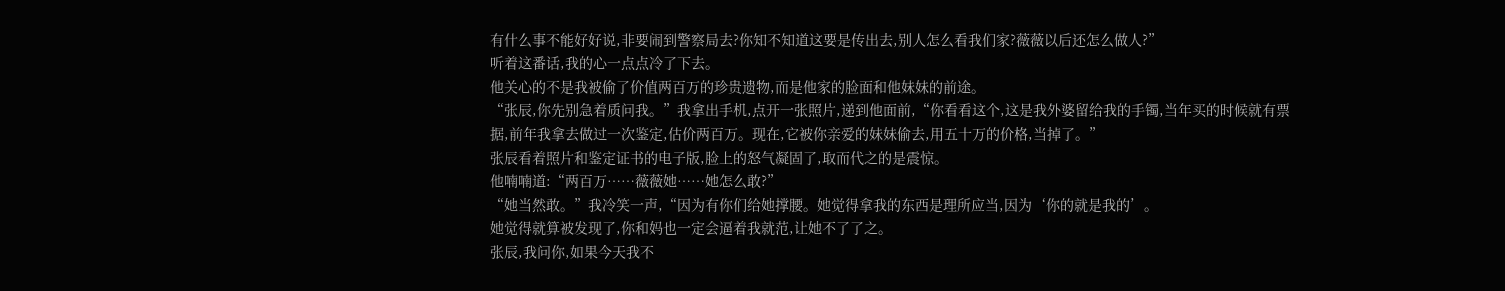有什么事不能好好说,非要闹到警察局去?你知不知道这要是传出去,别人怎么看我们家?薇薇以后还怎么做人?”
听着这番话,我的心一点点冷了下去。
他关心的不是我被偷了价值两百万的珍贵遗物,而是他家的脸面和他妹妹的前途。
“张辰,你先别急着质问我。”我拿出手机,点开一张照片,递到他面前,“你看看这个,这是我外婆留给我的手镯,当年买的时候就有票据,前年我拿去做过一次鉴定,估价两百万。现在,它被你亲爱的妹妹偷去,用五十万的价格,当掉了。”
张辰看着照片和鉴定证书的电子版,脸上的怒气凝固了,取而代之的是震惊。
他喃喃道:“两百万……薇薇她……她怎么敢?”
“她当然敢。”我冷笑一声,“因为有你们给她撑腰。她觉得拿我的东西是理所应当,因为‘你的就是我的’。
她觉得就算被发现了,你和妈也一定会逼着我就范,让她不了了之。
张辰,我问你,如果今天我不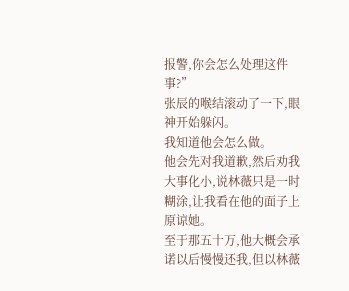报警,你会怎么处理这件事?”
张辰的喉结滚动了一下,眼神开始躲闪。
我知道他会怎么做。
他会先对我道歉,然后劝我大事化小,说林薇只是一时糊涂,让我看在他的面子上原谅她。
至于那五十万,他大概会承诺以后慢慢还我,但以林薇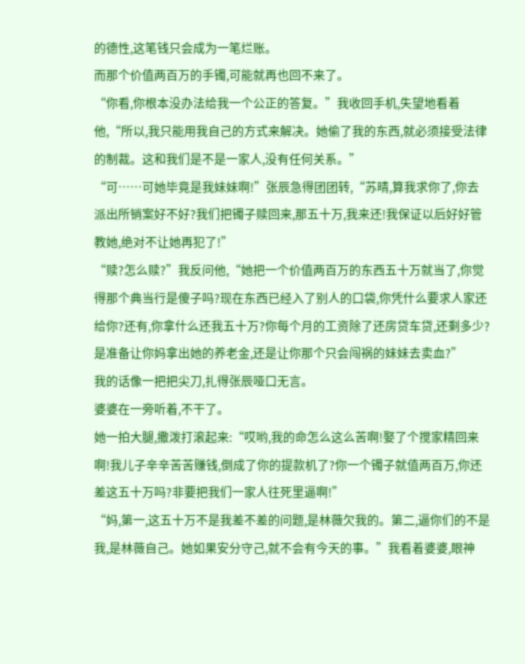的德性,这笔钱只会成为一笔烂账。
而那个价值两百万的手镯,可能就再也回不来了。
“你看,你根本没办法给我一个公正的答复。”我收回手机,失望地看着他,“所以,我只能用我自己的方式来解决。她偷了我的东西,就必须接受法律的制裁。这和我们是不是一家人,没有任何关系。”
“可……可她毕竟是我妹妹啊!”张辰急得团团转,“苏晴,算我求你了,你去派出所销案好不好?我们把镯子赎回来,那五十万,我来还!我保证以后好好管教她,绝对不让她再犯了!”
“赎?怎么赎?”我反问他,“她把一个价值两百万的东西五十万就当了,你觉得那个典当行是傻子吗?现在东西已经入了别人的口袋,你凭什么要求人家还给你?还有,你拿什么还我五十万?你每个月的工资除了还房贷车贷,还剩多少?是准备让你妈拿出她的养老金,还是让你那个只会闯祸的妹妹去卖血?”
我的话像一把把尖刀,扎得张辰哑口无言。
婆婆在一旁听着,不干了。
她一拍大腿,撒泼打滚起来:“哎哟,我的命怎么这么苦啊!娶了个搅家精回来啊!我儿子辛辛苦苦赚钱,倒成了你的提款机了?你一个镯子就值两百万,你还差这五十万吗?非要把我们一家人往死里逼啊!”
“妈,第一,这五十万不是我差不差的问题,是林薇欠我的。第二,逼你们的不是我,是林薇自己。她如果安分守己,就不会有今天的事。”我看着婆婆,眼神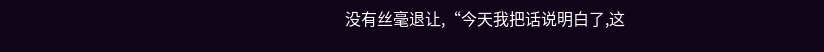没有丝毫退让,“今天我把话说明白了,这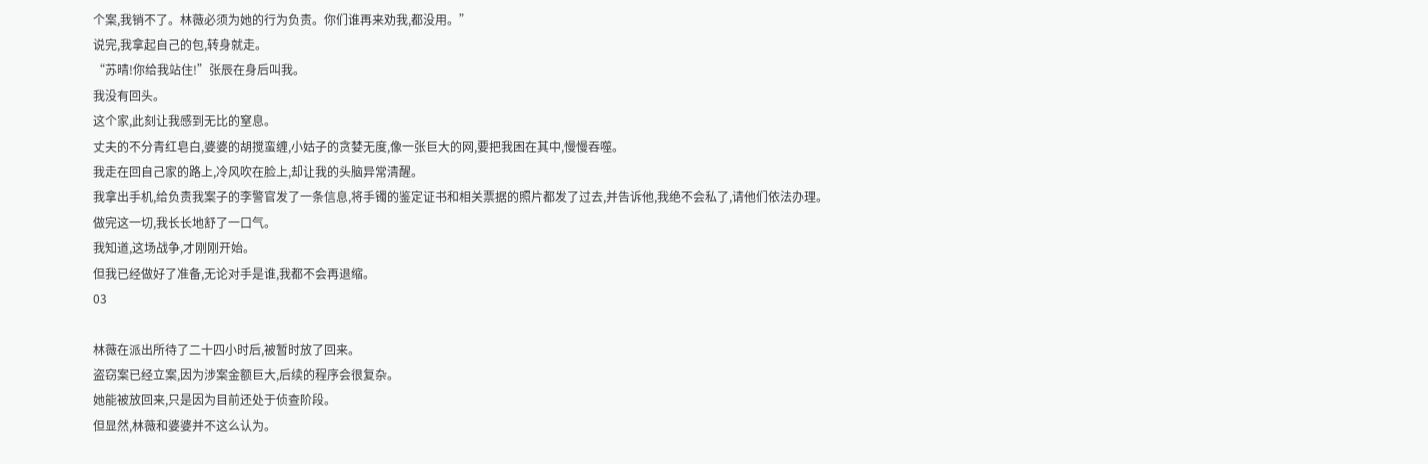个案,我销不了。林薇必须为她的行为负责。你们谁再来劝我,都没用。”
说完,我拿起自己的包,转身就走。
“苏晴!你给我站住!”张辰在身后叫我。
我没有回头。
这个家,此刻让我感到无比的窒息。
丈夫的不分青红皂白,婆婆的胡搅蛮缠,小姑子的贪婪无度,像一张巨大的网,要把我困在其中,慢慢吞噬。
我走在回自己家的路上,冷风吹在脸上,却让我的头脑异常清醒。
我拿出手机,给负责我案子的李警官发了一条信息,将手镯的鉴定证书和相关票据的照片都发了过去,并告诉他,我绝不会私了,请他们依法办理。
做完这一切,我长长地舒了一口气。
我知道,这场战争,才刚刚开始。
但我已经做好了准备,无论对手是谁,我都不会再退缩。
03

林薇在派出所待了二十四小时后,被暂时放了回来。
盗窃案已经立案,因为涉案金额巨大,后续的程序会很复杂。
她能被放回来,只是因为目前还处于侦查阶段。
但显然,林薇和婆婆并不这么认为。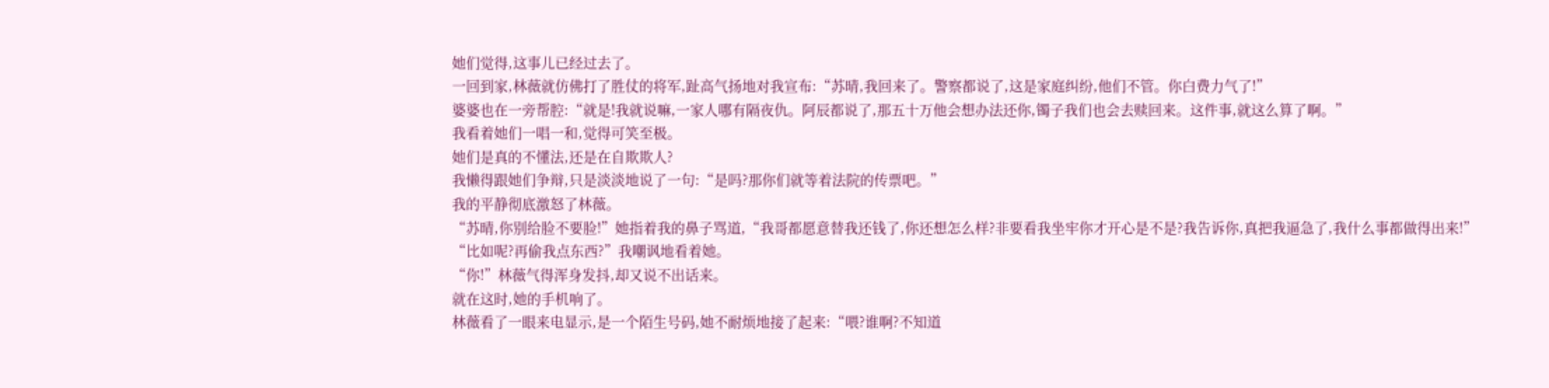她们觉得,这事儿已经过去了。
一回到家,林薇就仿佛打了胜仗的将军,趾高气扬地对我宣布:“苏晴,我回来了。警察都说了,这是家庭纠纷,他们不管。你白费力气了!”
婆婆也在一旁帮腔:“就是!我就说嘛,一家人哪有隔夜仇。阿辰都说了,那五十万他会想办法还你,镯子我们也会去赎回来。这件事,就这么算了啊。”
我看着她们一唱一和,觉得可笑至极。
她们是真的不懂法,还是在自欺欺人?
我懒得跟她们争辩,只是淡淡地说了一句:“是吗?那你们就等着法院的传票吧。”
我的平静彻底激怒了林薇。
“苏晴,你别给脸不要脸!”她指着我的鼻子骂道,“我哥都愿意替我还钱了,你还想怎么样?非要看我坐牢你才开心是不是?我告诉你,真把我逼急了,我什么事都做得出来!”
“比如呢?再偷我点东西?”我嘲讽地看着她。
“你!”林薇气得浑身发抖,却又说不出话来。
就在这时,她的手机响了。
林薇看了一眼来电显示,是一个陌生号码,她不耐烦地接了起来:“喂?谁啊?不知道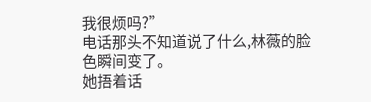我很烦吗?”
电话那头不知道说了什么,林薇的脸色瞬间变了。
她捂着话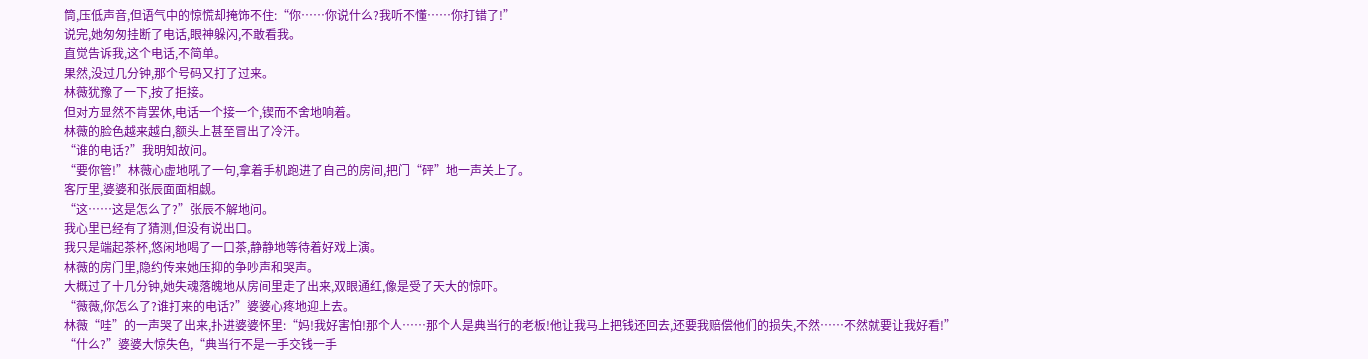筒,压低声音,但语气中的惊慌却掩饰不住:“你……你说什么?我听不懂……你打错了!”
说完,她匆匆挂断了电话,眼神躲闪,不敢看我。
直觉告诉我,这个电话,不简单。
果然,没过几分钟,那个号码又打了过来。
林薇犹豫了一下,按了拒接。
但对方显然不肯罢休,电话一个接一个,锲而不舍地响着。
林薇的脸色越来越白,额头上甚至冒出了冷汗。
“谁的电话?”我明知故问。
“要你管!”林薇心虚地吼了一句,拿着手机跑进了自己的房间,把门“砰”地一声关上了。
客厅里,婆婆和张辰面面相觑。
“这……这是怎么了?”张辰不解地问。
我心里已经有了猜测,但没有说出口。
我只是端起茶杯,悠闲地喝了一口茶,静静地等待着好戏上演。
林薇的房门里,隐约传来她压抑的争吵声和哭声。
大概过了十几分钟,她失魂落魄地从房间里走了出来,双眼通红,像是受了天大的惊吓。
“薇薇,你怎么了?谁打来的电话?”婆婆心疼地迎上去。
林薇“哇”的一声哭了出来,扑进婆婆怀里:“妈!我好害怕!那个人……那个人是典当行的老板!他让我马上把钱还回去,还要我赔偿他们的损失,不然……不然就要让我好看!”
“什么?”婆婆大惊失色,“典当行不是一手交钱一手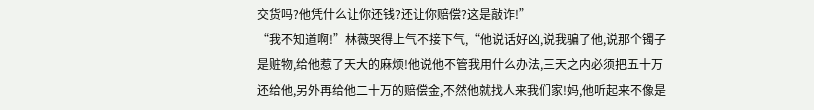交货吗?他凭什么让你还钱?还让你赔偿?这是敲诈!”
“我不知道啊!”林薇哭得上气不接下气,“他说话好凶,说我骗了他,说那个镯子是赃物,给他惹了天大的麻烦!他说他不管我用什么办法,三天之内必须把五十万还给他,另外再给他二十万的赔偿金,不然他就找人来我们家!妈,他听起来不像是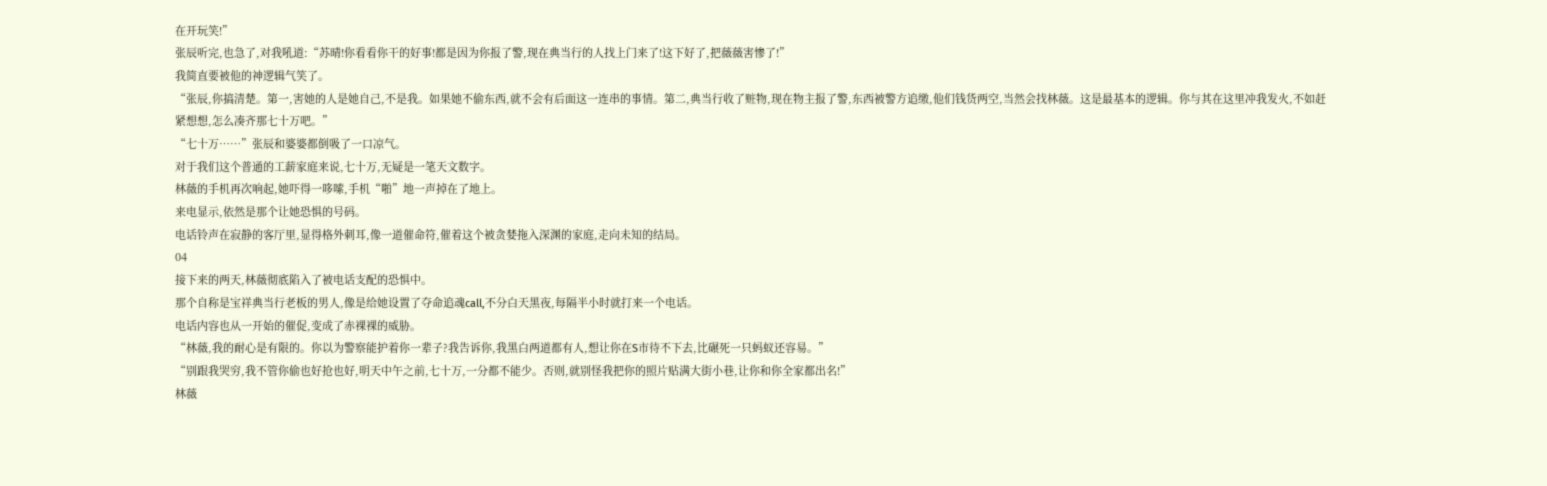在开玩笑!”
张辰听完,也急了,对我吼道:“苏晴!你看看你干的好事!都是因为你报了警,现在典当行的人找上门来了!这下好了,把薇薇害惨了!”
我简直要被他的神逻辑气笑了。
“张辰,你搞清楚。第一,害她的人是她自己,不是我。如果她不偷东西,就不会有后面这一连串的事情。第二,典当行收了赃物,现在物主报了警,东西被警方追缴,他们钱货两空,当然会找林薇。这是最基本的逻辑。你与其在这里冲我发火,不如赶紧想想,怎么凑齐那七十万吧。”
“七十万……”张辰和婆婆都倒吸了一口凉气。
对于我们这个普通的工薪家庭来说,七十万,无疑是一笔天文数字。
林薇的手机再次响起,她吓得一哆嗦,手机“啪”地一声掉在了地上。
来电显示,依然是那个让她恐惧的号码。
电话铃声在寂静的客厅里,显得格外刺耳,像一道催命符,催着这个被贪婪拖入深渊的家庭,走向未知的结局。
04
接下来的两天,林薇彻底陷入了被电话支配的恐惧中。
那个自称是宝祥典当行老板的男人,像是给她设置了夺命追魂call,不分白天黑夜,每隔半小时就打来一个电话。
电话内容也从一开始的催促,变成了赤裸裸的威胁。
“林薇,我的耐心是有限的。你以为警察能护着你一辈子?我告诉你,我黑白两道都有人,想让你在S市待不下去,比碾死一只蚂蚁还容易。”
“别跟我哭穷,我不管你偷也好抢也好,明天中午之前,七十万,一分都不能少。否则,就别怪我把你的照片贴满大街小巷,让你和你全家都出名!”
林薇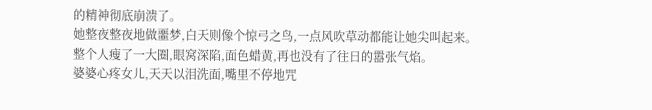的精神彻底崩溃了。
她整夜整夜地做噩梦,白天则像个惊弓之鸟,一点风吹草动都能让她尖叫起来。
整个人瘦了一大圈,眼窝深陷,面色蜡黄,再也没有了往日的嚣张气焰。
婆婆心疼女儿,天天以泪洗面,嘴里不停地咒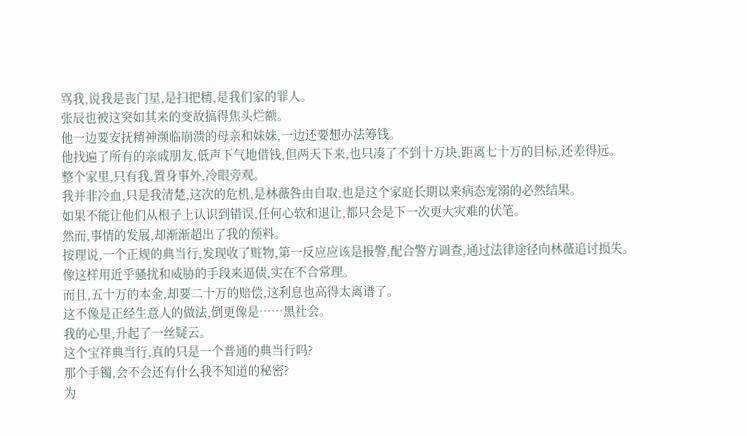骂我,说我是丧门星,是扫把精,是我们家的罪人。
张辰也被这突如其来的变故搞得焦头烂额。
他一边要安抚精神濒临崩溃的母亲和妹妹,一边还要想办法筹钱。
他找遍了所有的亲戚朋友,低声下气地借钱,但两天下来,也只凑了不到十万块,距离七十万的目标,还差得远。
整个家里,只有我,置身事外,冷眼旁观。
我并非冷血,只是我清楚,这次的危机,是林薇咎由自取,也是这个家庭长期以来病态宠溺的必然结果。
如果不能让他们从根子上认识到错误,任何心软和退让,都只会是下一次更大灾难的伏笔。
然而,事情的发展,却渐渐超出了我的预料。
按理说,一个正规的典当行,发现收了赃物,第一反应应该是报警,配合警方调查,通过法律途径向林薇追讨损失。
像这样用近乎骚扰和威胁的手段来逼债,实在不合常理。
而且,五十万的本金,却要二十万的赔偿,这利息也高得太离谱了。
这不像是正经生意人的做法,倒更像是……黑社会。
我的心里,升起了一丝疑云。
这个宝祥典当行,真的只是一个普通的典当行吗?
那个手镯,会不会还有什么我不知道的秘密?
为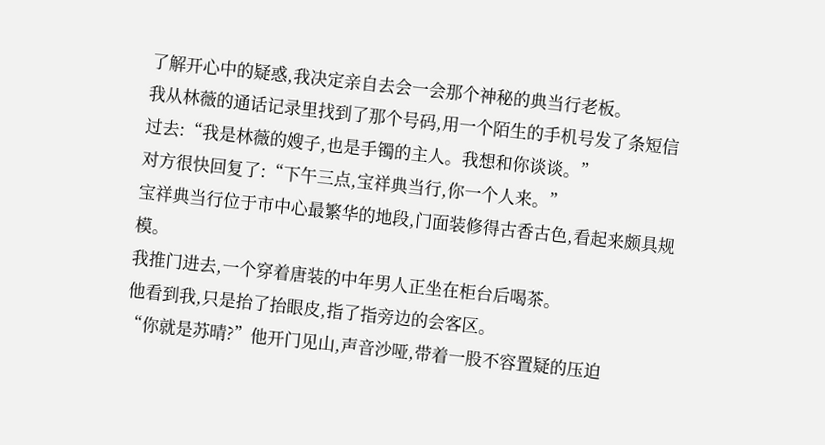了解开心中的疑惑,我决定亲自去会一会那个神秘的典当行老板。
我从林薇的通话记录里找到了那个号码,用一个陌生的手机号发了条短信过去:“我是林薇的嫂子,也是手镯的主人。我想和你谈谈。”
对方很快回复了:“下午三点,宝祥典当行,你一个人来。”
宝祥典当行位于市中心最繁华的地段,门面装修得古香古色,看起来颇具规模。
我推门进去,一个穿着唐装的中年男人正坐在柜台后喝茶。
他看到我,只是抬了抬眼皮,指了指旁边的会客区。
“你就是苏晴?”他开门见山,声音沙哑,带着一股不容置疑的压迫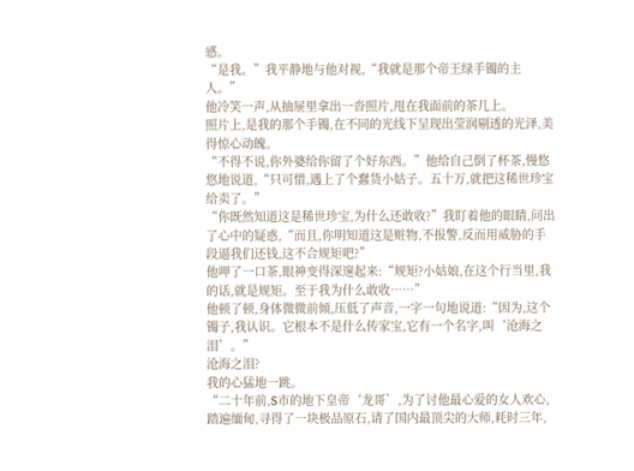感。
“是我。”我平静地与他对视,“我就是那个帝王绿手镯的主人。”
他冷笑一声,从抽屉里拿出一沓照片,甩在我面前的茶几上。
照片上,是我的那个手镯,在不同的光线下呈现出莹润剔透的光泽,美得惊心动魄。
“不得不说,你外婆给你留了个好东西。”他给自己倒了杯茶,慢悠悠地说道,“只可惜,遇上了个蠢货小姑子。五十万,就把这稀世珍宝给卖了。”
“你既然知道这是稀世珍宝,为什么还敢收?”我盯着他的眼睛,问出了心中的疑惑,“而且,你明知道这是赃物,不报警,反而用威胁的手段逼我们还钱,这不合规矩吧?”
他呷了一口茶,眼神变得深邃起来:“规矩?小姑娘,在这个行当里,我的话,就是规矩。至于我为什么敢收……”
他顿了顿,身体微微前倾,压低了声音,一字一句地说道:“因为,这个镯子,我认识。它根本不是什么传家宝,它有一个名字,叫‘沧海之泪’。”
沧海之泪?
我的心猛地一跳。
“二十年前,S市的地下皇帝‘龙哥’,为了讨他最心爱的女人欢心,踏遍缅甸,寻得了一块极品原石,请了国内最顶尖的大师,耗时三年,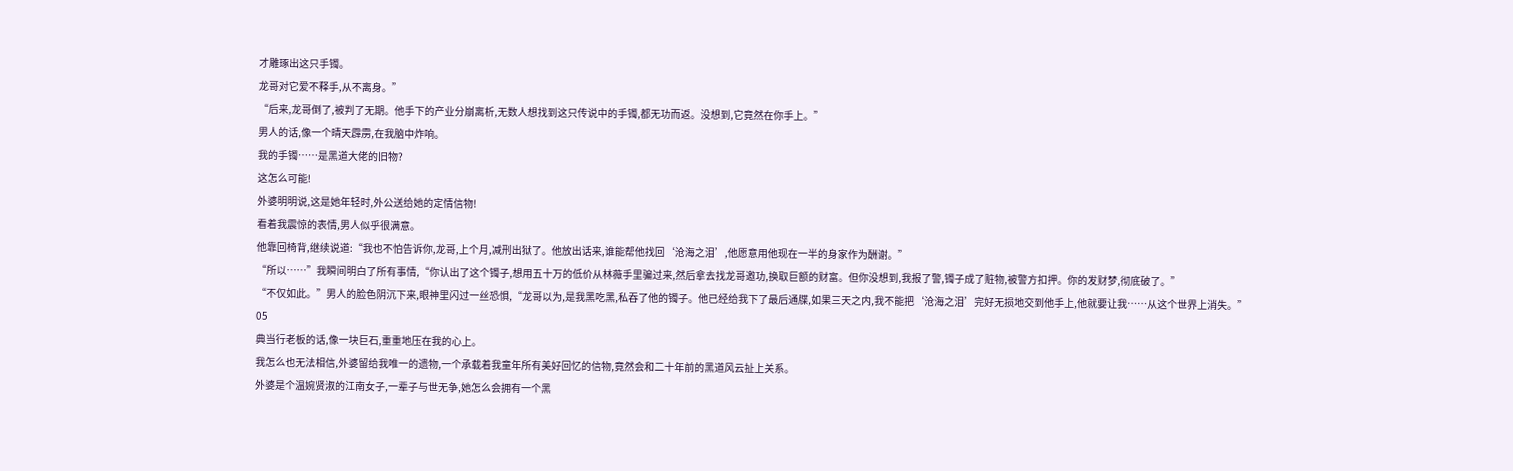才雕琢出这只手镯。
龙哥对它爱不释手,从不离身。”
“后来,龙哥倒了,被判了无期。他手下的产业分崩离析,无数人想找到这只传说中的手镯,都无功而返。没想到,它竟然在你手上。”
男人的话,像一个晴天霹雳,在我脑中炸响。
我的手镯……是黑道大佬的旧物?
这怎么可能!
外婆明明说,这是她年轻时,外公送给她的定情信物!
看着我震惊的表情,男人似乎很满意。
他靠回椅背,继续说道:“我也不怕告诉你,龙哥,上个月,减刑出狱了。他放出话来,谁能帮他找回‘沧海之泪’,他愿意用他现在一半的身家作为酬谢。”
“所以……”我瞬间明白了所有事情,“你认出了这个镯子,想用五十万的低价从林薇手里骗过来,然后拿去找龙哥邀功,换取巨额的财富。但你没想到,我报了警,镯子成了赃物,被警方扣押。你的发财梦,彻底破了。”
“不仅如此。”男人的脸色阴沉下来,眼神里闪过一丝恐惧,“龙哥以为,是我黑吃黑,私吞了他的镯子。他已经给我下了最后通牒,如果三天之内,我不能把‘沧海之泪’完好无损地交到他手上,他就要让我……从这个世界上消失。”
05
典当行老板的话,像一块巨石,重重地压在我的心上。
我怎么也无法相信,外婆留给我唯一的遗物,一个承载着我童年所有美好回忆的信物,竟然会和二十年前的黑道风云扯上关系。
外婆是个温婉贤淑的江南女子,一辈子与世无争,她怎么会拥有一个黑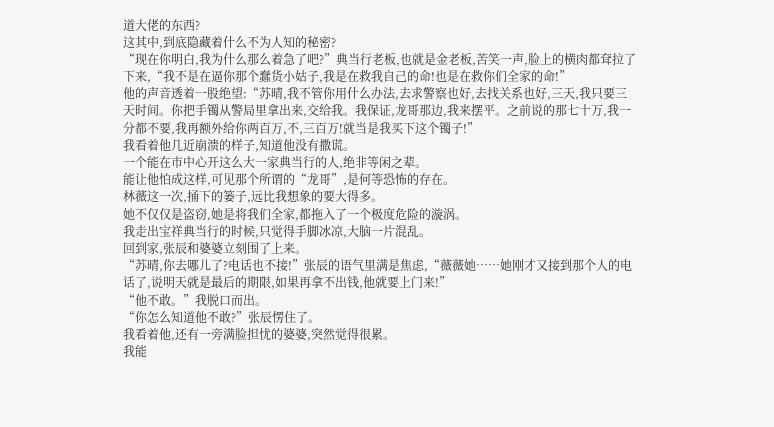道大佬的东西?
这其中,到底隐藏着什么不为人知的秘密?
“现在你明白,我为什么那么着急了吧?”典当行老板,也就是金老板,苦笑一声,脸上的横肉都耷拉了下来,“我不是在逼你那个蠢货小姑子,我是在救我自己的命!也是在救你们全家的命!”
他的声音透着一股绝望:“苏晴,我不管你用什么办法,去求警察也好,去找关系也好,三天,我只要三天时间。你把手镯从警局里拿出来,交给我。我保证,龙哥那边,我来摆平。之前说的那七十万,我一分都不要,我再额外给你两百万,不,三百万!就当是我买下这个镯子!”
我看着他几近崩溃的样子,知道他没有撒谎。
一个能在市中心开这么大一家典当行的人,绝非等闲之辈。
能让他怕成这样,可见那个所谓的“龙哥”,是何等恐怖的存在。
林薇这一次,捅下的篓子,远比我想象的要大得多。
她不仅仅是盗窃,她是将我们全家,都拖入了一个极度危险的漩涡。
我走出宝祥典当行的时候,只觉得手脚冰凉,大脑一片混乱。
回到家,张辰和婆婆立刻围了上来。
“苏晴,你去哪儿了?电话也不接!”张辰的语气里满是焦虑,“薇薇她……她刚才又接到那个人的电话了,说明天就是最后的期限,如果再拿不出钱,他就要上门来!”
“他不敢。”我脱口而出。
“你怎么知道他不敢?”张辰愣住了。
我看着他,还有一旁满脸担忧的婆婆,突然觉得很累。
我能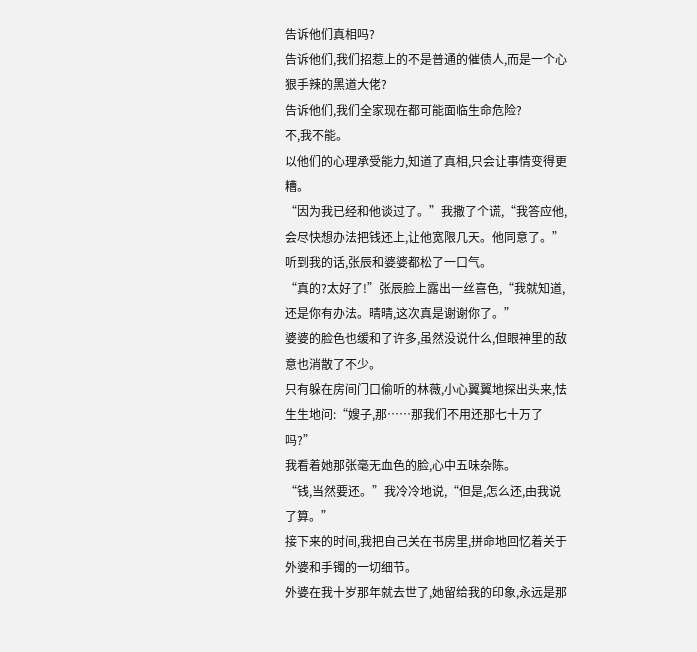告诉他们真相吗?
告诉他们,我们招惹上的不是普通的催债人,而是一个心狠手辣的黑道大佬?
告诉他们,我们全家现在都可能面临生命危险?
不,我不能。
以他们的心理承受能力,知道了真相,只会让事情变得更糟。
“因为我已经和他谈过了。”我撒了个谎,“我答应他,会尽快想办法把钱还上,让他宽限几天。他同意了。”
听到我的话,张辰和婆婆都松了一口气。
“真的?太好了!”张辰脸上露出一丝喜色,“我就知道,还是你有办法。晴晴,这次真是谢谢你了。”
婆婆的脸色也缓和了许多,虽然没说什么,但眼神里的敌意也消散了不少。
只有躲在房间门口偷听的林薇,小心翼翼地探出头来,怯生生地问:“嫂子,那……那我们不用还那七十万了吗?”
我看着她那张毫无血色的脸,心中五味杂陈。
“钱,当然要还。”我冷冷地说,“但是,怎么还,由我说了算。”
接下来的时间,我把自己关在书房里,拼命地回忆着关于外婆和手镯的一切细节。
外婆在我十岁那年就去世了,她留给我的印象,永远是那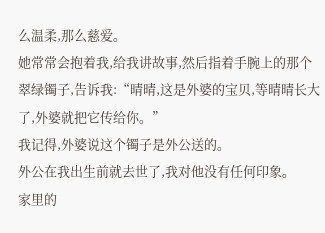么温柔,那么慈爱。
她常常会抱着我,给我讲故事,然后指着手腕上的那个翠绿镯子,告诉我:“晴晴,这是外婆的宝贝,等晴晴长大了,外婆就把它传给你。”
我记得,外婆说这个镯子是外公送的。
外公在我出生前就去世了,我对他没有任何印象。
家里的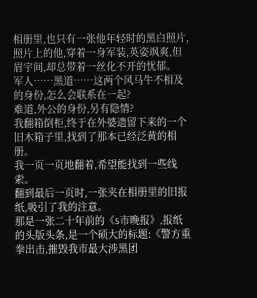相册里,也只有一张他年轻时的黑白照片,照片上的他,穿着一身军装,英姿飒爽,但眉宇间,却总带着一丝化不开的忧郁。
军人……黑道……这两个风马牛不相及的身份,怎么会联系在一起?
难道,外公的身份,另有隐情?
我翻箱倒柜,终于在外婆遗留下来的一个旧木箱子里,找到了那本已经泛黄的相册。
我一页一页地翻着,希望能找到一些线索。
翻到最后一页时,一张夹在相册里的旧报纸,吸引了我的注意。
那是一张二十年前的《S市晚报》,报纸的头版头条,是一个硕大的标题:《警方重拳出击,摧毁我市最大涉黑团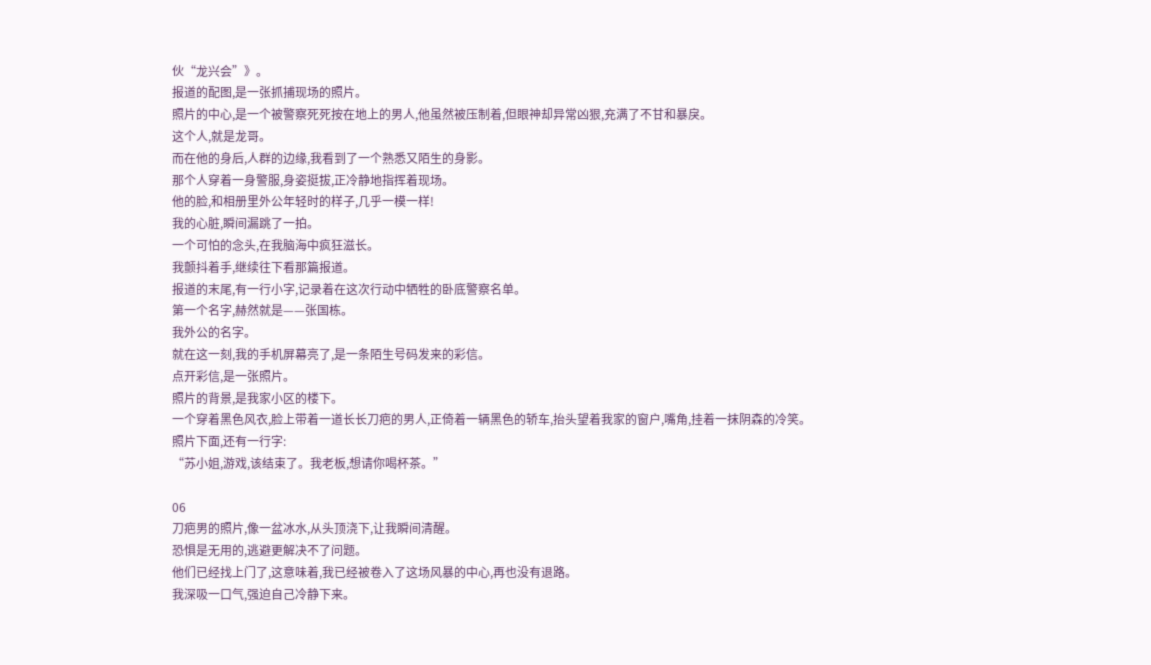伙“龙兴会”》。
报道的配图,是一张抓捕现场的照片。
照片的中心,是一个被警察死死按在地上的男人,他虽然被压制着,但眼神却异常凶狠,充满了不甘和暴戾。
这个人,就是龙哥。
而在他的身后,人群的边缘,我看到了一个熟悉又陌生的身影。
那个人穿着一身警服,身姿挺拔,正冷静地指挥着现场。
他的脸,和相册里外公年轻时的样子,几乎一模一样!
我的心脏,瞬间漏跳了一拍。
一个可怕的念头,在我脑海中疯狂滋长。
我颤抖着手,继续往下看那篇报道。
报道的末尾,有一行小字,记录着在这次行动中牺牲的卧底警察名单。
第一个名字,赫然就是——张国栋。
我外公的名字。
就在这一刻,我的手机屏幕亮了,是一条陌生号码发来的彩信。
点开彩信,是一张照片。
照片的背景,是我家小区的楼下。
一个穿着黑色风衣,脸上带着一道长长刀疤的男人,正倚着一辆黑色的轿车,抬头望着我家的窗户,嘴角,挂着一抹阴森的冷笑。
照片下面,还有一行字:
“苏小姐,游戏,该结束了。我老板,想请你喝杯茶。”

06
刀疤男的照片,像一盆冰水,从头顶浇下,让我瞬间清醒。
恐惧是无用的,逃避更解决不了问题。
他们已经找上门了,这意味着,我已经被卷入了这场风暴的中心,再也没有退路。
我深吸一口气,强迫自己冷静下来。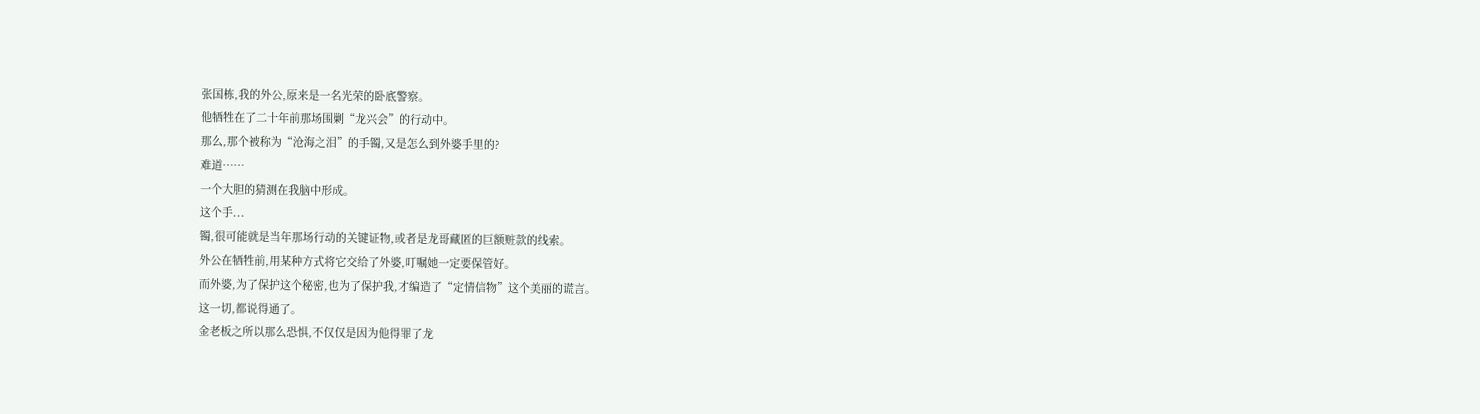张国栋,我的外公,原来是一名光荣的卧底警察。
他牺牲在了二十年前那场围剿“龙兴会”的行动中。
那么,那个被称为“沧海之泪”的手镯,又是怎么到外婆手里的?
难道……
一个大胆的猜测在我脑中形成。
这个手...
镯,很可能就是当年那场行动的关键证物,或者是龙哥藏匿的巨额赃款的线索。
外公在牺牲前,用某种方式将它交给了外婆,叮嘱她一定要保管好。
而外婆,为了保护这个秘密,也为了保护我,才编造了“定情信物”这个美丽的谎言。
这一切,都说得通了。
金老板之所以那么恐惧,不仅仅是因为他得罪了龙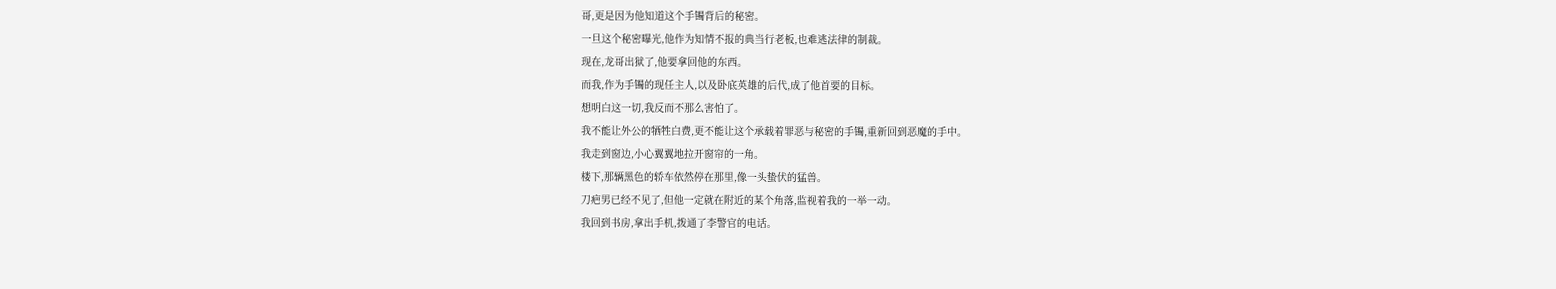哥,更是因为他知道这个手镯背后的秘密。
一旦这个秘密曝光,他作为知情不报的典当行老板,也难逃法律的制裁。
现在,龙哥出狱了,他要拿回他的东西。
而我,作为手镯的现任主人,以及卧底英雄的后代,成了他首要的目标。
想明白这一切,我反而不那么害怕了。
我不能让外公的牺牲白费,更不能让这个承载着罪恶与秘密的手镯,重新回到恶魔的手中。
我走到窗边,小心翼翼地拉开窗帘的一角。
楼下,那辆黑色的轿车依然停在那里,像一头蛰伏的猛兽。
刀疤男已经不见了,但他一定就在附近的某个角落,监视着我的一举一动。
我回到书房,拿出手机,拨通了李警官的电话。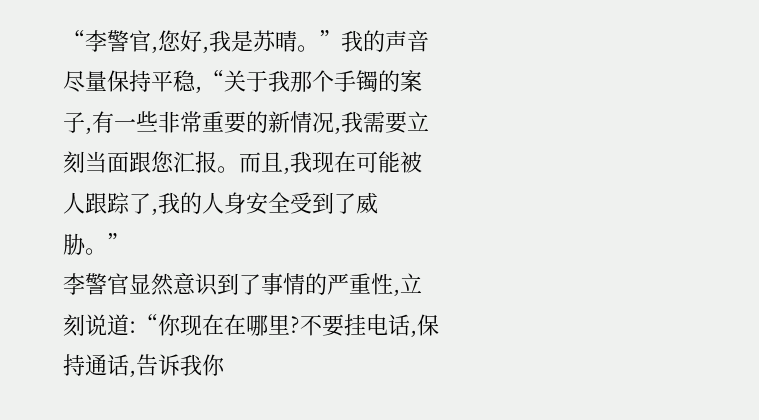“李警官,您好,我是苏晴。”我的声音尽量保持平稳,“关于我那个手镯的案子,有一些非常重要的新情况,我需要立刻当面跟您汇报。而且,我现在可能被人跟踪了,我的人身安全受到了威胁。”
李警官显然意识到了事情的严重性,立刻说道:“你现在在哪里?不要挂电话,保持通话,告诉我你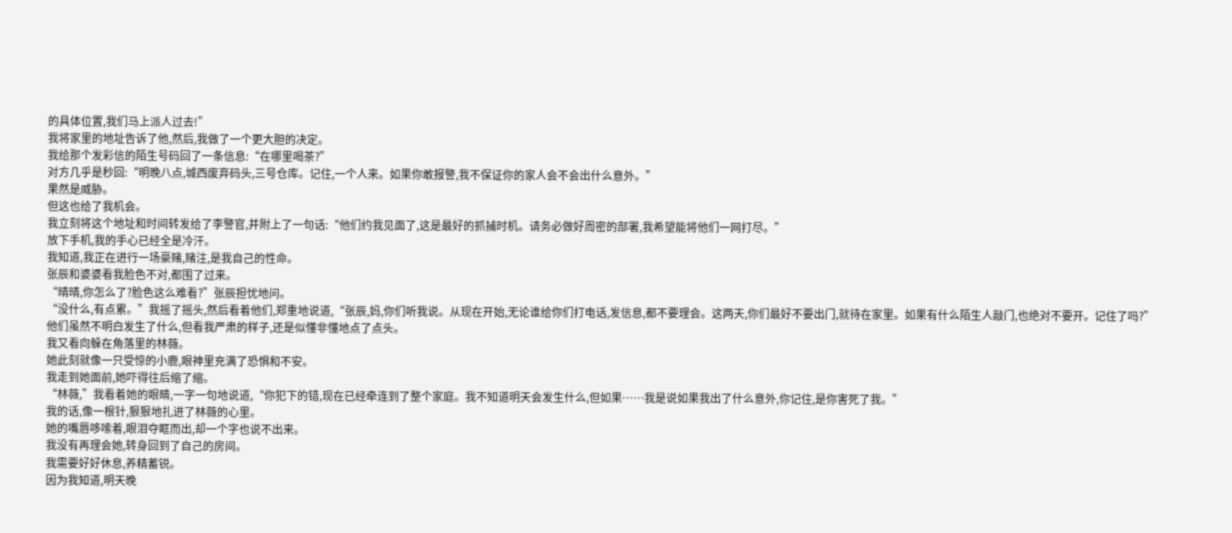的具体位置,我们马上派人过去!”
我将家里的地址告诉了他,然后,我做了一个更大胆的决定。
我给那个发彩信的陌生号码回了一条信息:“在哪里喝茶?”
对方几乎是秒回:“明晚八点,城西废弃码头,三号仓库。记住,一个人来。如果你敢报警,我不保证你的家人会不会出什么意外。”
果然是威胁。
但这也给了我机会。
我立刻将这个地址和时间转发给了李警官,并附上了一句话:“他们约我见面了,这是最好的抓捕时机。请务必做好周密的部署,我希望能将他们一网打尽。”
放下手机,我的手心已经全是冷汗。
我知道,我正在进行一场豪赌,赌注,是我自己的性命。
张辰和婆婆看我脸色不对,都围了过来。
“晴晴,你怎么了?脸色这么难看?”张辰担忧地问。
“没什么,有点累。”我摇了摇头,然后看着他们,郑重地说道,“张辰,妈,你们听我说。从现在开始,无论谁给你们打电话,发信息,都不要理会。这两天,你们最好不要出门,就待在家里。如果有什么陌生人敲门,也绝对不要开。记住了吗?”
他们虽然不明白发生了什么,但看我严肃的样子,还是似懂非懂地点了点头。
我又看向躲在角落里的林薇。
她此刻就像一只受惊的小鹿,眼神里充满了恐惧和不安。
我走到她面前,她吓得往后缩了缩。
“林薇,”我看着她的眼睛,一字一句地说道,“你犯下的错,现在已经牵连到了整个家庭。我不知道明天会发生什么,但如果……我是说如果我出了什么意外,你记住,是你害死了我。”
我的话,像一根针,狠狠地扎进了林薇的心里。
她的嘴唇哆嗦着,眼泪夺眶而出,却一个字也说不出来。
我没有再理会她,转身回到了自己的房间。
我需要好好休息,养精蓄锐。
因为我知道,明天晚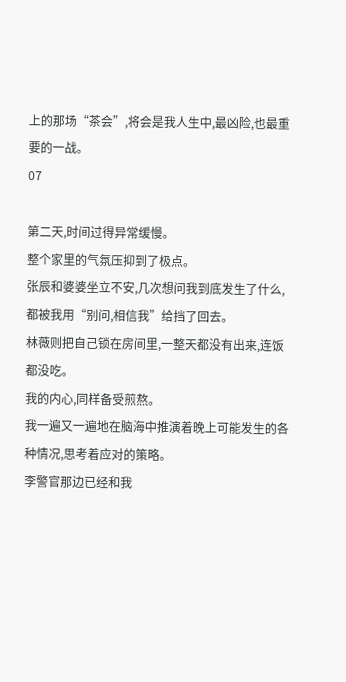上的那场“茶会”,将会是我人生中,最凶险,也最重要的一战。
07

第二天,时间过得异常缓慢。
整个家里的气氛压抑到了极点。
张辰和婆婆坐立不安,几次想问我到底发生了什么,都被我用“别问,相信我”给挡了回去。
林薇则把自己锁在房间里,一整天都没有出来,连饭都没吃。
我的内心,同样备受煎熬。
我一遍又一遍地在脑海中推演着晚上可能发生的各种情况,思考着应对的策略。
李警官那边已经和我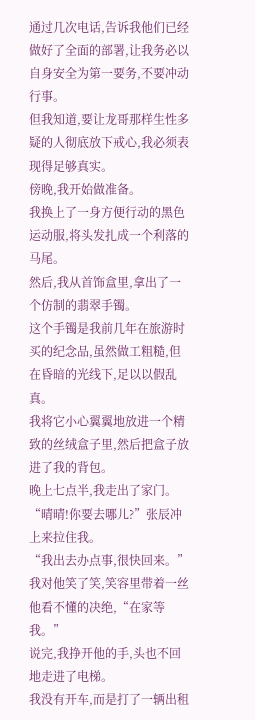通过几次电话,告诉我他们已经做好了全面的部署,让我务必以自身安全为第一要务,不要冲动行事。
但我知道,要让龙哥那样生性多疑的人彻底放下戒心,我必须表现得足够真实。
傍晚,我开始做准备。
我换上了一身方便行动的黑色运动服,将头发扎成一个利落的马尾。
然后,我从首饰盒里,拿出了一个仿制的翡翠手镯。
这个手镯是我前几年在旅游时买的纪念品,虽然做工粗糙,但在昏暗的光线下,足以以假乱真。
我将它小心翼翼地放进一个精致的丝绒盒子里,然后把盒子放进了我的背包。
晚上七点半,我走出了家门。
“晴晴!你要去哪儿?”张辰冲上来拉住我。
“我出去办点事,很快回来。”我对他笑了笑,笑容里带着一丝他看不懂的决绝,“在家等我。”
说完,我挣开他的手,头也不回地走进了电梯。
我没有开车,而是打了一辆出租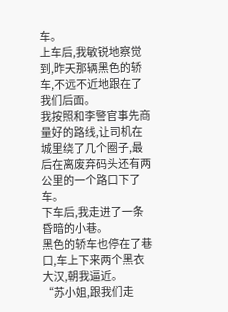车。
上车后,我敏锐地察觉到,昨天那辆黑色的轿车,不远不近地跟在了我们后面。
我按照和李警官事先商量好的路线,让司机在城里绕了几个圈子,最后在离废弃码头还有两公里的一个路口下了车。
下车后,我走进了一条昏暗的小巷。
黑色的轿车也停在了巷口,车上下来两个黑衣大汉,朝我逼近。
“苏小姐,跟我们走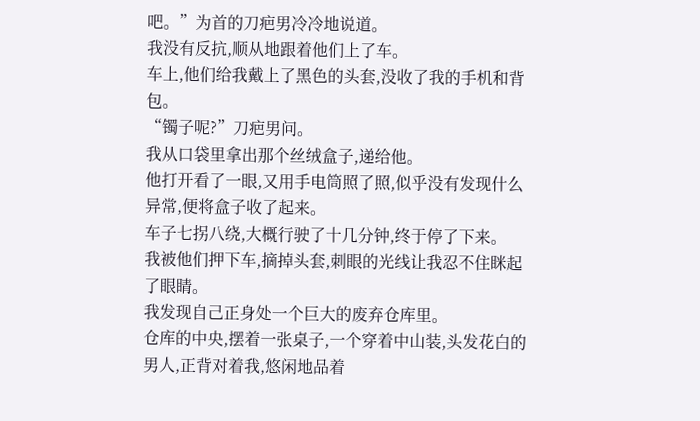吧。”为首的刀疤男冷冷地说道。
我没有反抗,顺从地跟着他们上了车。
车上,他们给我戴上了黑色的头套,没收了我的手机和背包。
“镯子呢?”刀疤男问。
我从口袋里拿出那个丝绒盒子,递给他。
他打开看了一眼,又用手电筒照了照,似乎没有发现什么异常,便将盒子收了起来。
车子七拐八绕,大概行驶了十几分钟,终于停了下来。
我被他们押下车,摘掉头套,刺眼的光线让我忍不住眯起了眼睛。
我发现自己正身处一个巨大的废弃仓库里。
仓库的中央,摆着一张桌子,一个穿着中山装,头发花白的男人,正背对着我,悠闲地品着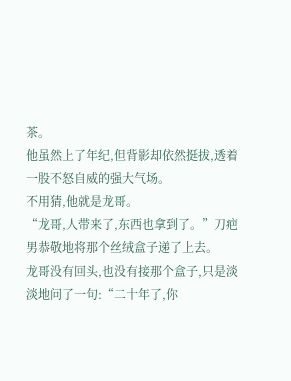茶。
他虽然上了年纪,但背影却依然挺拔,透着一股不怒自威的强大气场。
不用猜,他就是龙哥。
“龙哥,人带来了,东西也拿到了。”刀疤男恭敬地将那个丝绒盒子递了上去。
龙哥没有回头,也没有接那个盒子,只是淡淡地问了一句:“二十年了,你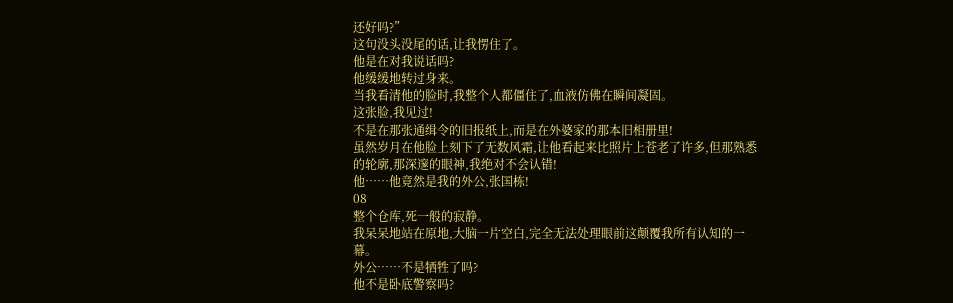还好吗?”
这句没头没尾的话,让我愣住了。
他是在对我说话吗?
他缓缓地转过身来。
当我看清他的脸时,我整个人都僵住了,血液仿佛在瞬间凝固。
这张脸,我见过!
不是在那张通缉令的旧报纸上,而是在外婆家的那本旧相册里!
虽然岁月在他脸上刻下了无数风霜,让他看起来比照片上苍老了许多,但那熟悉的轮廓,那深邃的眼神,我绝对不会认错!
他……他竟然是我的外公,张国栋!
08
整个仓库,死一般的寂静。
我呆呆地站在原地,大脑一片空白,完全无法处理眼前这颠覆我所有认知的一幕。
外公……不是牺牲了吗?
他不是卧底警察吗?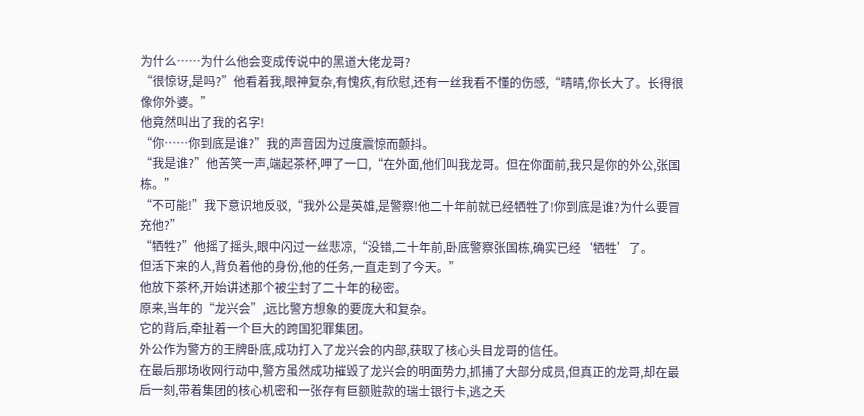为什么……为什么他会变成传说中的黑道大佬龙哥?
“很惊讶,是吗?”他看着我,眼神复杂,有愧疚,有欣慰,还有一丝我看不懂的伤感,“晴晴,你长大了。长得很像你外婆。”
他竟然叫出了我的名字!
“你……你到底是谁?”我的声音因为过度震惊而颤抖。
“我是谁?”他苦笑一声,端起茶杯,呷了一口,“在外面,他们叫我龙哥。但在你面前,我只是你的外公,张国栋。”
“不可能!”我下意识地反驳,“我外公是英雄,是警察!他二十年前就已经牺牲了!你到底是谁?为什么要冒充他?”
“牺牲?”他摇了摇头,眼中闪过一丝悲凉,“没错,二十年前,卧底警察张国栋,确实已经‘牺牲’了。
但活下来的人,背负着他的身份,他的任务,一直走到了今天。”
他放下茶杯,开始讲述那个被尘封了二十年的秘密。
原来,当年的“龙兴会”,远比警方想象的要庞大和复杂。
它的背后,牵扯着一个巨大的跨国犯罪集团。
外公作为警方的王牌卧底,成功打入了龙兴会的内部,获取了核心头目龙哥的信任。
在最后那场收网行动中,警方虽然成功摧毁了龙兴会的明面势力,抓捕了大部分成员,但真正的龙哥,却在最后一刻,带着集团的核心机密和一张存有巨额赃款的瑞士银行卡,逃之夭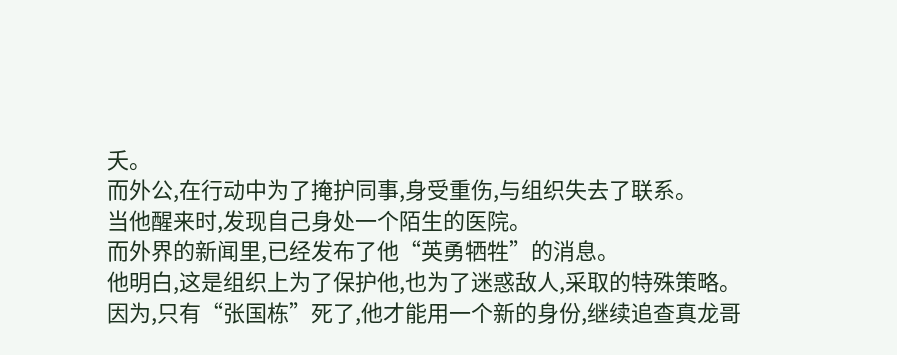夭。
而外公,在行动中为了掩护同事,身受重伤,与组织失去了联系。
当他醒来时,发现自己身处一个陌生的医院。
而外界的新闻里,已经发布了他“英勇牺牲”的消息。
他明白,这是组织上为了保护他,也为了迷惑敌人,采取的特殊策略。
因为,只有“张国栋”死了,他才能用一个新的身份,继续追查真龙哥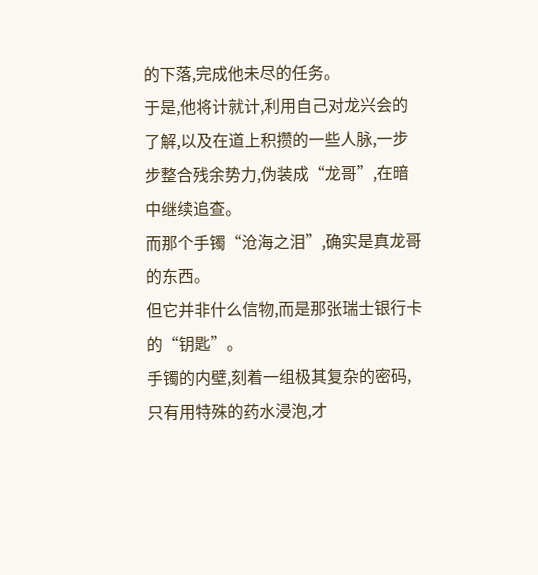的下落,完成他未尽的任务。
于是,他将计就计,利用自己对龙兴会的了解,以及在道上积攒的一些人脉,一步步整合残余势力,伪装成“龙哥”,在暗中继续追查。
而那个手镯“沧海之泪”,确实是真龙哥的东西。
但它并非什么信物,而是那张瑞士银行卡的“钥匙”。
手镯的内壁,刻着一组极其复杂的密码,只有用特殊的药水浸泡,才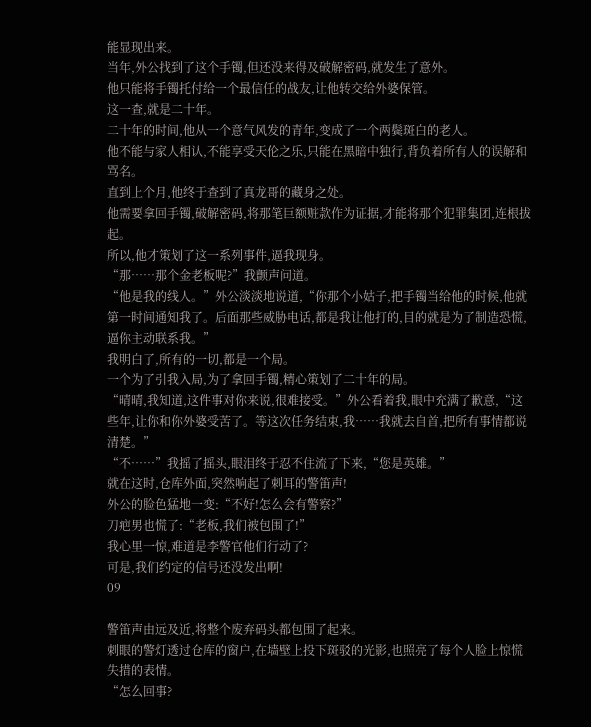能显现出来。
当年,外公找到了这个手镯,但还没来得及破解密码,就发生了意外。
他只能将手镯托付给一个最信任的战友,让他转交给外婆保管。
这一查,就是二十年。
二十年的时间,他从一个意气风发的青年,变成了一个两鬓斑白的老人。
他不能与家人相认,不能享受天伦之乐,只能在黑暗中独行,背负着所有人的误解和骂名。
直到上个月,他终于查到了真龙哥的藏身之处。
他需要拿回手镯,破解密码,将那笔巨额赃款作为证据,才能将那个犯罪集团,连根拔起。
所以,他才策划了这一系列事件,逼我现身。
“那……那个金老板呢?”我颤声问道。
“他是我的线人。”外公淡淡地说道,“你那个小姑子,把手镯当给他的时候,他就第一时间通知我了。后面那些威胁电话,都是我让他打的,目的就是为了制造恐慌,逼你主动联系我。”
我明白了,所有的一切,都是一个局。
一个为了引我入局,为了拿回手镯,精心策划了二十年的局。
“晴晴,我知道,这件事对你来说,很难接受。”外公看着我,眼中充满了歉意,“这些年,让你和你外婆受苦了。等这次任务结束,我……我就去自首,把所有事情都说清楚。”
“不……”我摇了摇头,眼泪终于忍不住流了下来,“您是英雄。”
就在这时,仓库外面,突然响起了刺耳的警笛声!
外公的脸色猛地一变:“不好!怎么会有警察?”
刀疤男也慌了:“老板,我们被包围了!”
我心里一惊,难道是李警官他们行动了?
可是,我们约定的信号还没发出啊!
09

警笛声由远及近,将整个废弃码头都包围了起来。
刺眼的警灯透过仓库的窗户,在墙壁上投下斑驳的光影,也照亮了每个人脸上惊慌失措的表情。
“怎么回事?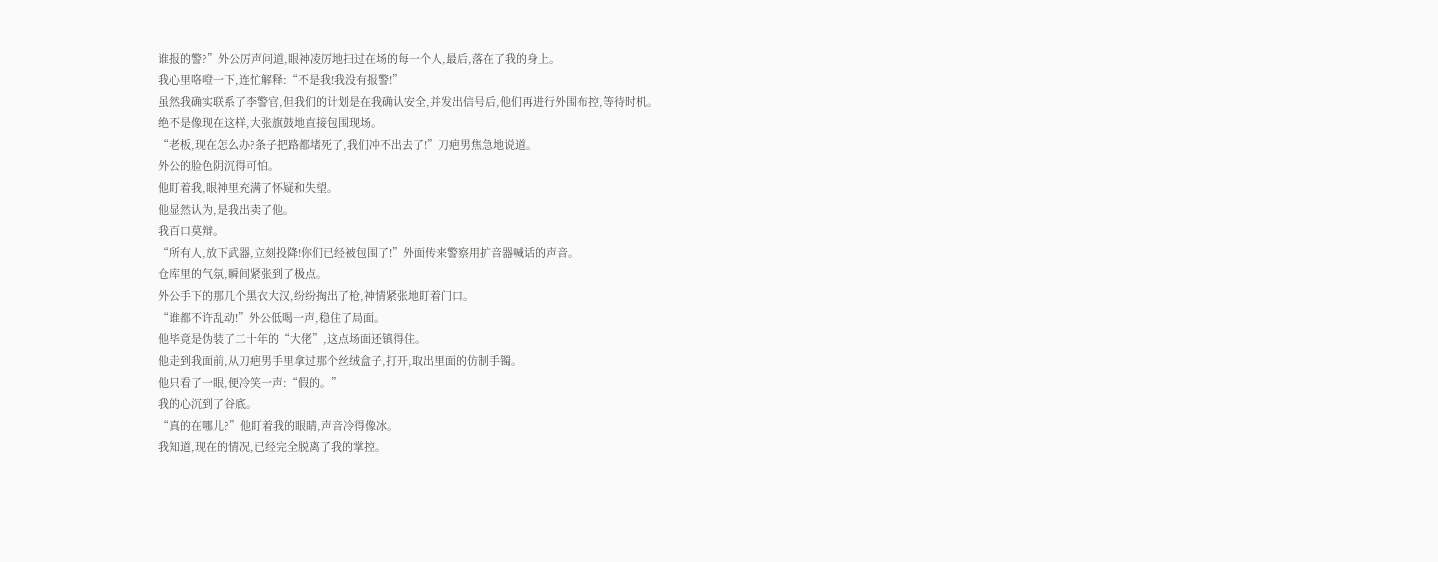谁报的警?”外公厉声问道,眼神凌厉地扫过在场的每一个人,最后,落在了我的身上。
我心里咯噔一下,连忙解释:“不是我!我没有报警!”
虽然我确实联系了李警官,但我们的计划是在我确认安全,并发出信号后,他们再进行外围布控,等待时机。
绝不是像现在这样,大张旗鼓地直接包围现场。
“老板,现在怎么办?条子把路都堵死了,我们冲不出去了!”刀疤男焦急地说道。
外公的脸色阴沉得可怕。
他盯着我,眼神里充满了怀疑和失望。
他显然认为,是我出卖了他。
我百口莫辩。
“所有人,放下武器,立刻投降!你们已经被包围了!”外面传来警察用扩音器喊话的声音。
仓库里的气氛,瞬间紧张到了极点。
外公手下的那几个黑衣大汉,纷纷掏出了枪,神情紧张地盯着门口。
“谁都不许乱动!”外公低喝一声,稳住了局面。
他毕竟是伪装了二十年的“大佬”,这点场面还镇得住。
他走到我面前,从刀疤男手里拿过那个丝绒盒子,打开,取出里面的仿制手镯。
他只看了一眼,便冷笑一声:“假的。”
我的心沉到了谷底。
“真的在哪儿?”他盯着我的眼睛,声音冷得像冰。
我知道,现在的情况,已经完全脱离了我的掌控。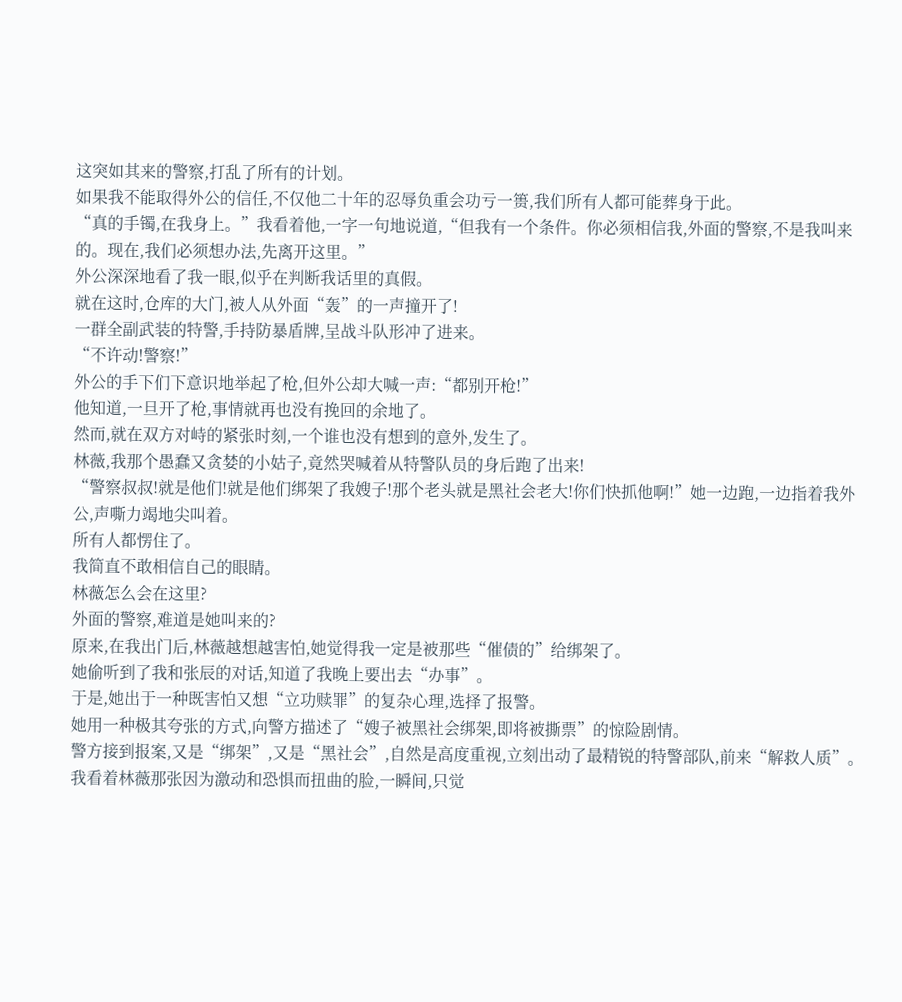这突如其来的警察,打乱了所有的计划。
如果我不能取得外公的信任,不仅他二十年的忍辱负重会功亏一篑,我们所有人都可能葬身于此。
“真的手镯,在我身上。”我看着他,一字一句地说道,“但我有一个条件。你必须相信我,外面的警察,不是我叫来的。现在,我们必须想办法,先离开这里。”
外公深深地看了我一眼,似乎在判断我话里的真假。
就在这时,仓库的大门,被人从外面“轰”的一声撞开了!
一群全副武装的特警,手持防暴盾牌,呈战斗队形冲了进来。
“不许动!警察!”
外公的手下们下意识地举起了枪,但外公却大喊一声:“都别开枪!”
他知道,一旦开了枪,事情就再也没有挽回的余地了。
然而,就在双方对峙的紧张时刻,一个谁也没有想到的意外,发生了。
林薇,我那个愚蠢又贪婪的小姑子,竟然哭喊着从特警队员的身后跑了出来!
“警察叔叔!就是他们!就是他们绑架了我嫂子!那个老头就是黑社会老大!你们快抓他啊!”她一边跑,一边指着我外公,声嘶力竭地尖叫着。
所有人都愣住了。
我简直不敢相信自己的眼睛。
林薇怎么会在这里?
外面的警察,难道是她叫来的?
原来,在我出门后,林薇越想越害怕,她觉得我一定是被那些“催债的”给绑架了。
她偷听到了我和张辰的对话,知道了我晚上要出去“办事”。
于是,她出于一种既害怕又想“立功赎罪”的复杂心理,选择了报警。
她用一种极其夸张的方式,向警方描述了“嫂子被黑社会绑架,即将被撕票”的惊险剧情。
警方接到报案,又是“绑架”,又是“黑社会”,自然是高度重视,立刻出动了最精锐的特警部队,前来“解救人质”。
我看着林薇那张因为激动和恐惧而扭曲的脸,一瞬间,只觉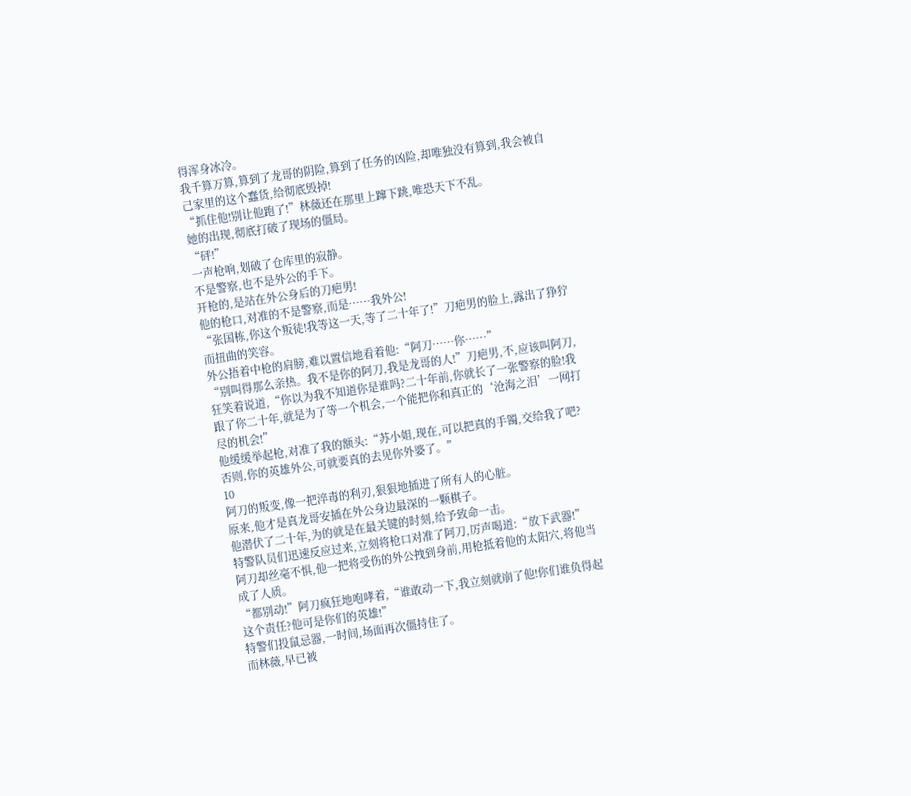得浑身冰冷。
我千算万算,算到了龙哥的阴险,算到了任务的凶险,却唯独没有算到,我会被自己家里的这个蠢货,给彻底毁掉!
“抓住他!别让他跑了!”林薇还在那里上蹿下跳,唯恐天下不乱。
她的出现,彻底打破了现场的僵局。
“砰!”
一声枪响,划破了仓库里的寂静。
不是警察,也不是外公的手下。
开枪的,是站在外公身后的刀疤男!
他的枪口,对准的不是警察,而是……我外公!
“张国栋,你这个叛徒!我等这一天,等了二十年了!”刀疤男的脸上,露出了狰狞而扭曲的笑容。
外公捂着中枪的肩膀,难以置信地看着他:“阿刀……你……”
“别叫得那么亲热。我不是你的阿刀,我是龙哥的人!”刀疤男,不,应该叫阿刀,狂笑着说道,“你以为我不知道你是谁吗?二十年前,你就长了一张警察的脸!我跟了你二十年,就是为了等一个机会,一个能把你和真正的‘沧海之泪’一网打尽的机会!”
他缓缓举起枪,对准了我的额头:“苏小姐,现在,可以把真的手镯,交给我了吧?否则,你的英雄外公,可就要真的去见你外婆了。”
10
阿刀的叛变,像一把淬毒的利刃,狠狠地插进了所有人的心脏。
原来,他才是真龙哥安插在外公身边最深的一颗棋子。
他潜伏了二十年,为的就是在最关键的时刻,给予致命一击。
特警队员们迅速反应过来,立刻将枪口对准了阿刀,厉声喝道:“放下武器!”
阿刀却丝毫不惧,他一把将受伤的外公拽到身前,用枪抵着他的太阳穴,将他当成了人质。
“都别动!”阿刀疯狂地咆哮着,“谁敢动一下,我立刻就崩了他!你们谁负得起这个责任?他可是你们的英雄!”
特警们投鼠忌器,一时间,场面再次僵持住了。
而林薇,早已被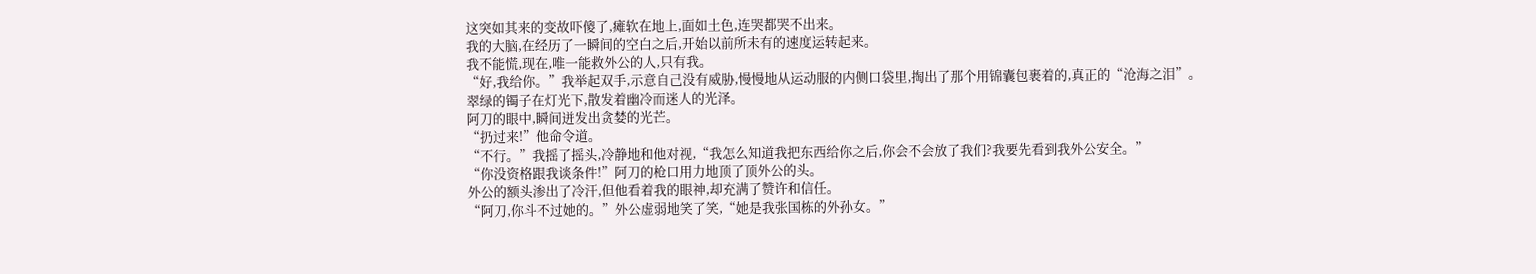这突如其来的变故吓傻了,瘫软在地上,面如土色,连哭都哭不出来。
我的大脑,在经历了一瞬间的空白之后,开始以前所未有的速度运转起来。
我不能慌,现在,唯一能救外公的人,只有我。
“好,我给你。”我举起双手,示意自己没有威胁,慢慢地从运动服的内侧口袋里,掏出了那个用锦囊包裹着的,真正的“沧海之泪”。
翠绿的镯子在灯光下,散发着幽冷而迷人的光泽。
阿刀的眼中,瞬间迸发出贪婪的光芒。
“扔过来!”他命令道。
“不行。”我摇了摇头,冷静地和他对视,“我怎么知道我把东西给你之后,你会不会放了我们?我要先看到我外公安全。”
“你没资格跟我谈条件!”阿刀的枪口用力地顶了顶外公的头。
外公的额头渗出了冷汗,但他看着我的眼神,却充满了赞许和信任。
“阿刀,你斗不过她的。”外公虚弱地笑了笑,“她是我张国栋的外孙女。”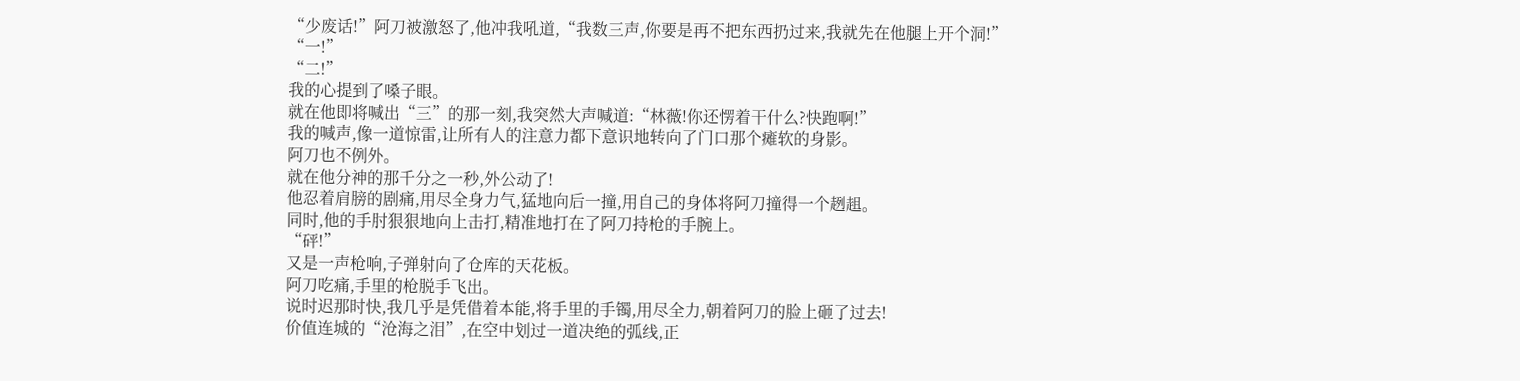“少废话!”阿刀被激怒了,他冲我吼道,“我数三声,你要是再不把东西扔过来,我就先在他腿上开个洞!”
“一!”
“二!”
我的心提到了嗓子眼。
就在他即将喊出“三”的那一刻,我突然大声喊道:“林薇!你还愣着干什么?快跑啊!”
我的喊声,像一道惊雷,让所有人的注意力都下意识地转向了门口那个瘫软的身影。
阿刀也不例外。
就在他分神的那千分之一秒,外公动了!
他忍着肩膀的剧痛,用尽全身力气,猛地向后一撞,用自己的身体将阿刀撞得一个趔趄。
同时,他的手肘狠狠地向上击打,精准地打在了阿刀持枪的手腕上。
“砰!”
又是一声枪响,子弹射向了仓库的天花板。
阿刀吃痛,手里的枪脱手飞出。
说时迟那时快,我几乎是凭借着本能,将手里的手镯,用尽全力,朝着阿刀的脸上砸了过去!
价值连城的“沧海之泪”,在空中划过一道决绝的弧线,正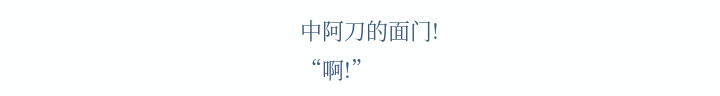中阿刀的面门!
“啊!”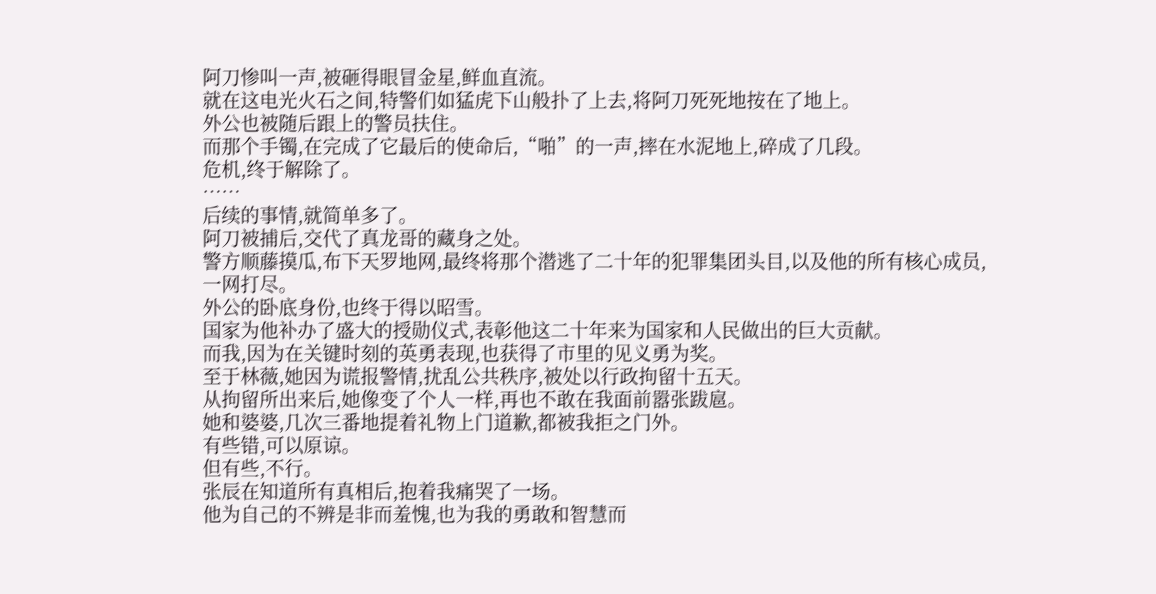阿刀惨叫一声,被砸得眼冒金星,鲜血直流。
就在这电光火石之间,特警们如猛虎下山般扑了上去,将阿刀死死地按在了地上。
外公也被随后跟上的警员扶住。
而那个手镯,在完成了它最后的使命后,“啪”的一声,摔在水泥地上,碎成了几段。
危机,终于解除了。
……
后续的事情,就简单多了。
阿刀被捕后,交代了真龙哥的藏身之处。
警方顺藤摸瓜,布下天罗地网,最终将那个潜逃了二十年的犯罪集团头目,以及他的所有核心成员,一网打尽。
外公的卧底身份,也终于得以昭雪。
国家为他补办了盛大的授勋仪式,表彰他这二十年来为国家和人民做出的巨大贡献。
而我,因为在关键时刻的英勇表现,也获得了市里的见义勇为奖。
至于林薇,她因为谎报警情,扰乱公共秩序,被处以行政拘留十五天。
从拘留所出来后,她像变了个人一样,再也不敢在我面前嚣张跋扈。
她和婆婆,几次三番地提着礼物上门道歉,都被我拒之门外。
有些错,可以原谅。
但有些,不行。
张辰在知道所有真相后,抱着我痛哭了一场。
他为自己的不辨是非而羞愧,也为我的勇敢和智慧而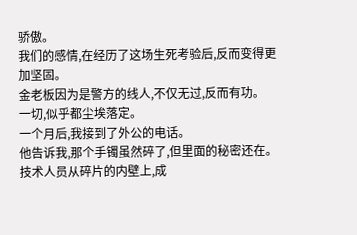骄傲。
我们的感情,在经历了这场生死考验后,反而变得更加坚固。
金老板因为是警方的线人,不仅无过,反而有功。
一切,似乎都尘埃落定。
一个月后,我接到了外公的电话。
他告诉我,那个手镯虽然碎了,但里面的秘密还在。
技术人员从碎片的内壁上,成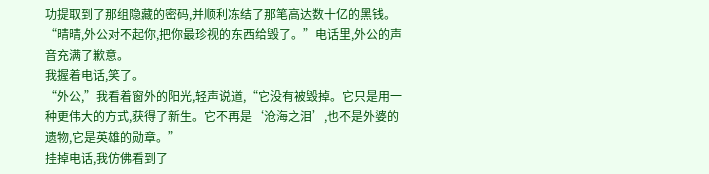功提取到了那组隐藏的密码,并顺利冻结了那笔高达数十亿的黑钱。
“晴晴,外公对不起你,把你最珍视的东西给毁了。”电话里,外公的声音充满了歉意。
我握着电话,笑了。
“外公,”我看着窗外的阳光,轻声说道,“它没有被毁掉。它只是用一种更伟大的方式,获得了新生。它不再是‘沧海之泪’,也不是外婆的遗物,它是英雄的勋章。”
挂掉电话,我仿佛看到了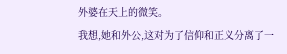外婆在天上的微笑。
我想,她和外公,这对为了信仰和正义分离了一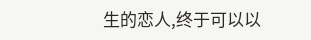生的恋人,终于可以以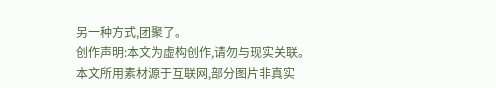另一种方式,团聚了。
创作声明:本文为虚构创作,请勿与现实关联。
本文所用素材源于互联网,部分图片非真实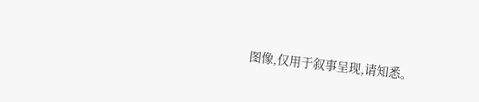图像,仅用于叙事呈现,请知悉。